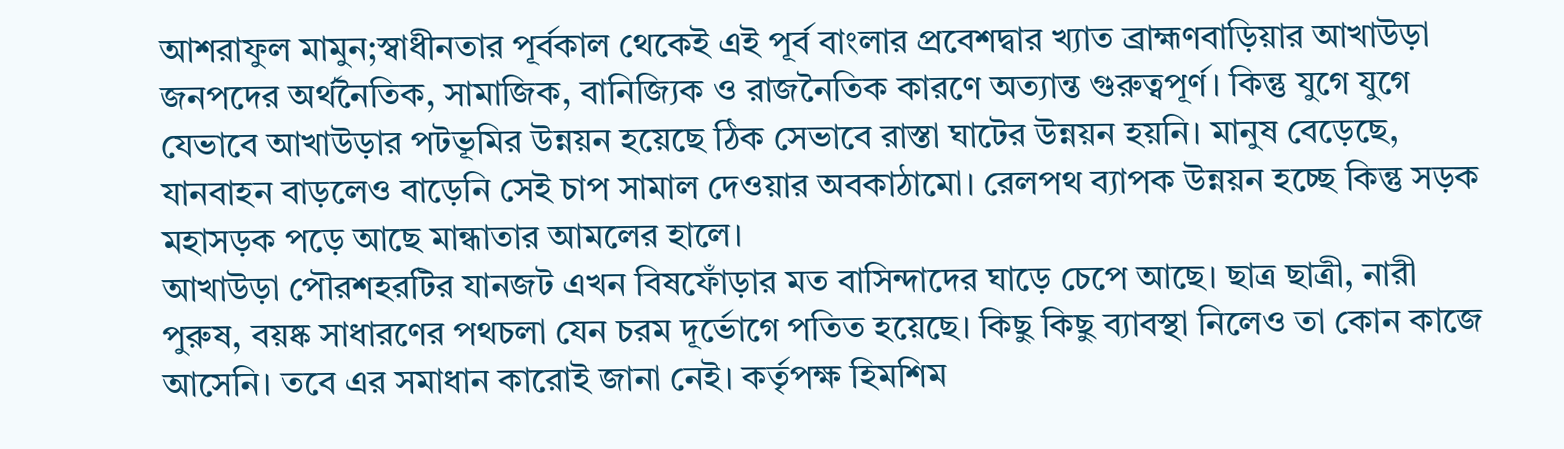আশরাফুল মামুন;স্বাধীনতার পূর্বকাল থেকেই এই পূর্ব বাংলার প্রবেশদ্বার খ্যাত ব্রাহ্মণবাড়িয়ার আখাউড়া জনপদের অর্থনৈতিক, সামাজিক, বানিজ্যিক ও রাজনৈতিক কারণে অত্যান্ত গুরুত্বপূর্ণ। কিন্তু যুগে যুগে যেভাবে আখাউড়ার পটভূমির উন্নয়ন হয়েছে ঠিক সেভাবে রাস্তা ঘাটের উন্নয়ন হয়নি। মানুষ বেড়েছে, যানবাহন বাড়লেও বাড়েনি সেই চাপ সামাল দেওয়ার অবকাঠামো। রেলপথ ব্যাপক উন্নয়ন হচ্ছে কিন্তু সড়ক মহাসড়ক পড়ে আছে মান্ধাতার আমলের হালে।
আখাউড়া পৌরশহরটির যানজট এখন বিষফোঁড়ার মত বাসিন্দাদের ঘাড়ে চেপে আছে। ছাত্র ছাত্রী, নারী পুরুষ, বয়ষ্ক সাধারণের পথচলা যেন চরম দূর্ভোগে পতিত হয়েছে। কিছু কিছু ব্যাবস্থা নিলেও তা কোন কাজে আসেনি। তবে এর সমাধান কারোই জানা নেই। কর্তৃপক্ষ হিমশিম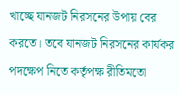খাচ্ছে যানজট নিরসনের উপায় বের করতে। তবে যানজট নিরসনের কার্যকর পদক্ষেপ নিতে কর্তৃপক্ষ রীতিমতো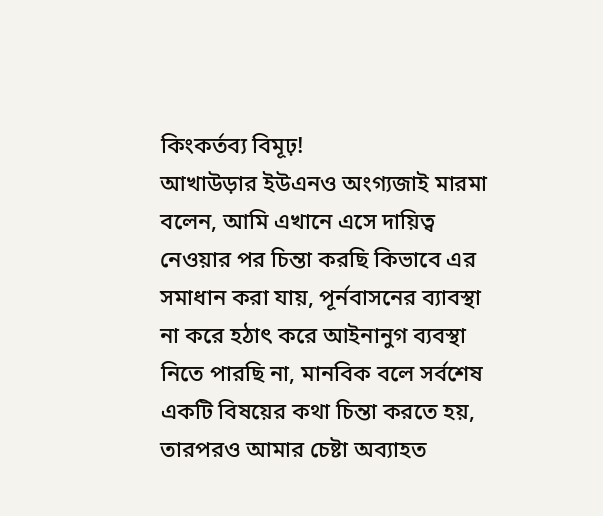কিংকর্তব্য বিমূঢ়!
আখাউড়ার ইউএনও অংগ্যজাই মারমা বলেন, আমি এখানে এসে দায়িত্ব নেওয়ার পর চিন্তা করছি কিভাবে এর সমাধান করা যায়, পূর্নবাসনের ব্যাবস্থা না করে হঠাৎ করে আইনানুগ ব্যবস্থা নিতে পারছি না, মানবিক বলে সর্বশেষ একটি বিষয়ের কথা চিন্তা করতে হয়, তারপরও আমার চেষ্টা অব্যাহত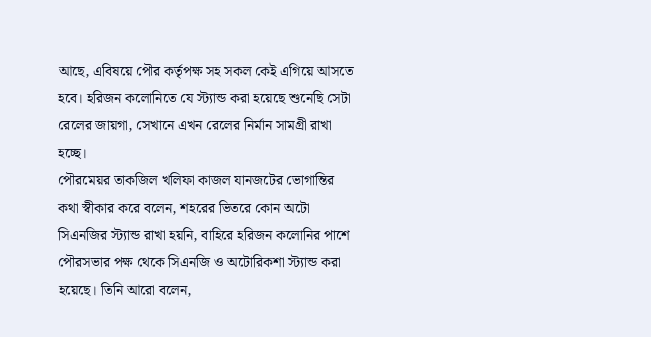আছে, এবিষয়ে পৌর কর্তৃপক্ষ সহ সকল কেই এগিয়ে আসতে হবে। হরিজন কলোনিতে যে স্ট্যান্ড করা হয়েছে শুনেছি সেটা রেলের জায়গা, সেখানে এখন রেলের নির্মান সামগ্রী রাখা হচ্ছে।
পৌরমেয়র তাকজিল খলিফা কাজল যানজটের ভোগান্তির কথা স্বীকার করে বলেন, শহরের ভিতরে কোন অটো সিএনজির স্ট্যান্ড রাখা হয়নি, বাহিরে হরিজন কলোনির পাশে পৌরসভার পক্ষ থেকে সিএনজি ও অটোরিকশা স্ট্যান্ড করা হয়েছে। তিনি আরো বলেন,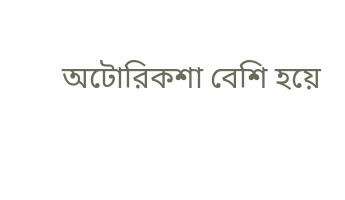অটোরিকশা বেশি হয়ে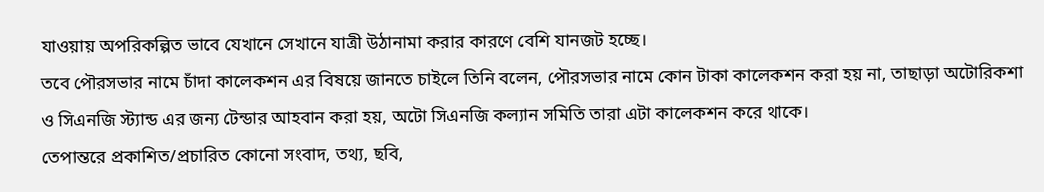যাওয়ায় অপরিকল্পিত ভাবে যেখানে সেখানে যাত্রী উঠানামা করার কারণে বেশি যানজট হচ্ছে।
তবে পৌরসভার নামে চাঁদা কালেকশন এর বিষয়ে জানতে চাইলে তিনি বলেন, পৌরসভার নামে কোন টাকা কালেকশন করা হয় না, তাছাড়া অটোরিকশা ও সিএনজি স্ট্যান্ড এর জন্য টেন্ডার আহবান করা হয়, অটো সিএনজি কল্যান সমিতি তারা এটা কালেকশন করে থাকে।
তেপান্তরে প্রকাশিত/প্রচারিত কোনো সংবাদ, তথ্য, ছবি,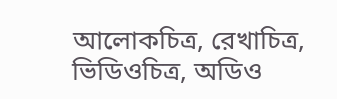আলোকচিত্র, রেখাচিত্র, ভিডিওচিত্র, অডিও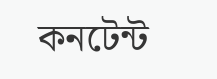কনটেন্ট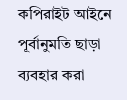কপিরাইট আইনে পূর্বানুমতি ছাড়া ব্যবহার করা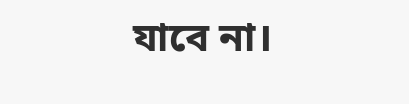যাবে না।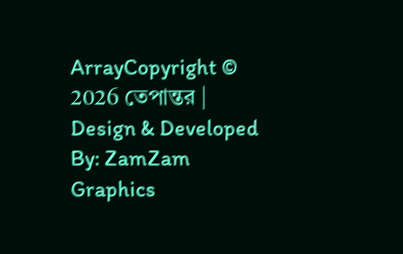ArrayCopyright © 2026 তেপান্তর | Design & Developed By: ZamZam Graphics